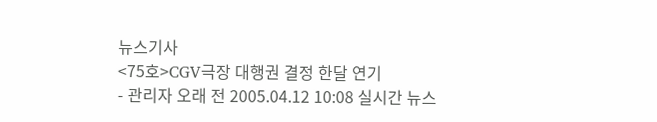뉴스기사
<75호>CGV극장 대행권 결정 한달 연기
- 관리자 오래 전 2005.04.12 10:08 실시간 뉴스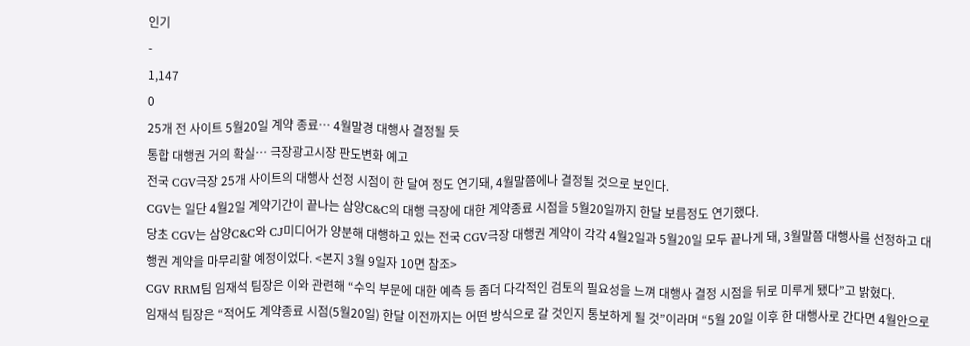인기
-
1,147
0
25개 전 사이트 5월20일 계약 종료… 4월말경 대행사 결정될 듯
통합 대행권 거의 확실… 극장광고시장 판도변화 예고
전국 CGV극장 25개 사이트의 대행사 선정 시점이 한 달여 정도 연기돼, 4월말쯤에나 결정될 것으로 보인다.
CGV는 일단 4월2일 계약기간이 끝나는 삼양C&C의 대행 극장에 대한 계약종료 시점을 5월20일까지 한달 보름정도 연기했다.
당초 CGV는 삼양C&C와 CJ미디어가 양분해 대행하고 있는 전국 CGV극장 대행권 계약이 각각 4월2일과 5월20일 모두 끝나게 돼, 3월말쯤 대행사를 선정하고 대행권 계약을 마무리할 예정이었다. <본지 3월 9일자 10면 참조>
CGV RRM팀 임재석 팀장은 이와 관련해 “수익 부문에 대한 예측 등 좀더 다각적인 검토의 필요성을 느껴 대행사 결정 시점을 뒤로 미루게 됐다”고 밝혔다.
임재석 팀장은 “적어도 계약종료 시점(5월20일) 한달 이전까지는 어떤 방식으로 갈 것인지 통보하게 될 것”이라며 “5월 20일 이후 한 대행사로 간다면 4월안으로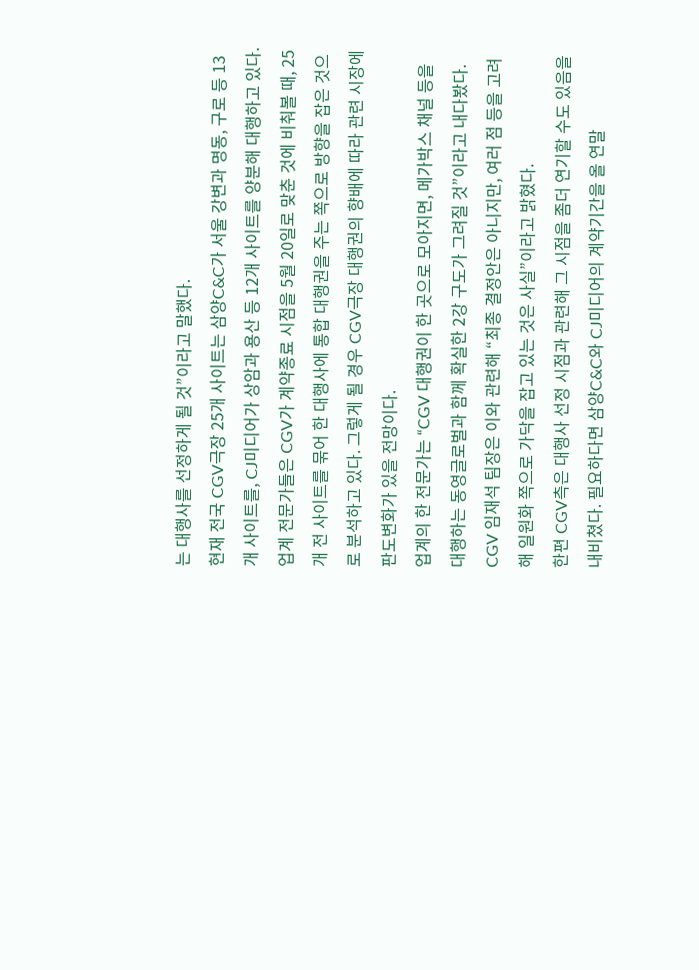는 대행사를 선정하게 될 것”이라고 말했다.
현재 전국 CGV극장 25개 사이트는 삼양C&C가 서울 강변과 명동, 구로 등 13개 사이트를, CJ미디어가 상암과 용산 등 12개 사이트를 양분해 대행하고 있다.
업계 전문가들은 CGV가 계약종료 시점을 5월 20일로 맞춘 것에 비춰볼 때, 25개 전 사이트를 묶어 한 대행사에 통합 대행권을 주는 쪽으로 방향을 잡은 것으로 분석하고 있다. 그렇게 될 경우 CGV극장 대행권의 향배에 따라 관련 시장에 판도변화가 있을 전망이다.
업계의 한 전문가는 “CGV 대행권이 한 곳으로 모아지면, 메가박스 채널 등을 대행하는 동영글로벌과 함께 확실한 2강 구도가 그려질 것”이라고 내다봤다.
CGV 임재석 팀장은 이와 관련해 “최종 결정안은 아니지만, 여러 점 등을 고려해 일원화 쪽으로 가닥을 잡고 있는 것은 사실”이라고 밝혔다.
한편 CGV측은 대행사 선정 시점과 관련해 그 시점을 좀더 연기할 수도 있음을 내비쳤다. 필요하다면 삼양C&C와 CJ미디어의 계약기간을 올 연말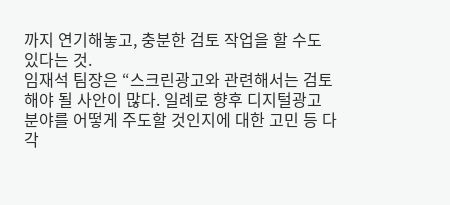까지 연기해놓고, 충분한 검토 작업을 할 수도 있다는 것.
임재석 팀장은 “스크린광고와 관련해서는 검토해야 될 사안이 많다. 일례로 향후 디지털광고 분야를 어떻게 주도할 것인지에 대한 고민 등 다각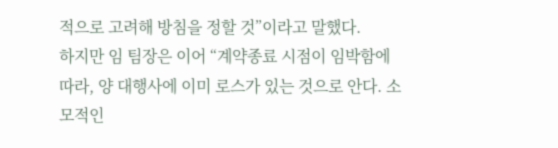적으로 고려해 방침을 정할 것”이라고 말했다.
하지만 임 팀장은 이어 “계약종료 시점이 임박함에 따라, 양 대행사에 이미 로스가 있는 것으로 안다. 소모적인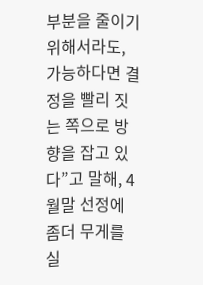부분을 줄이기 위해서라도, 가능하다면 결정을 빨리 짓는 쪽으로 방향을 잡고 있다”고 말해, 4월말 선정에 좀더 무게를 실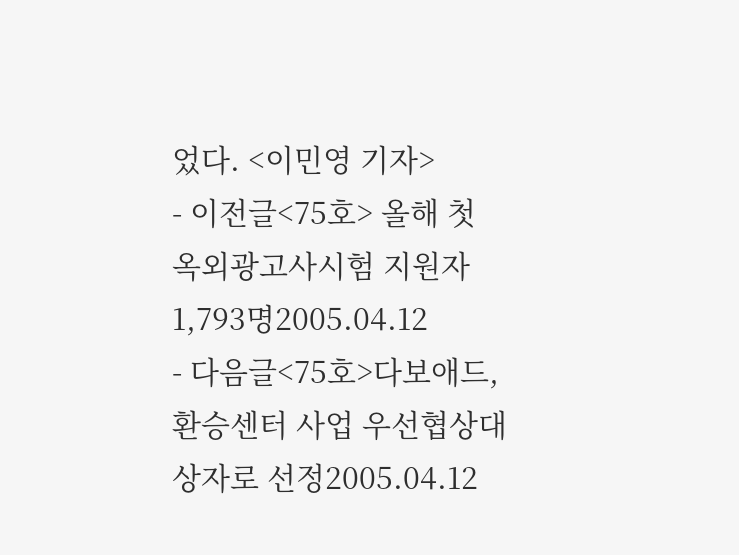었다. <이민영 기자>
- 이전글<75호> 올해 첫 옥외광고사시험 지원자 1,793명2005.04.12
- 다음글<75호>다보애드, 환승센터 사업 우선협상대상자로 선정2005.04.12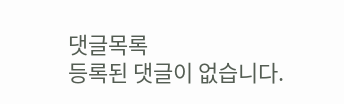댓글목록
등록된 댓글이 없습니다.